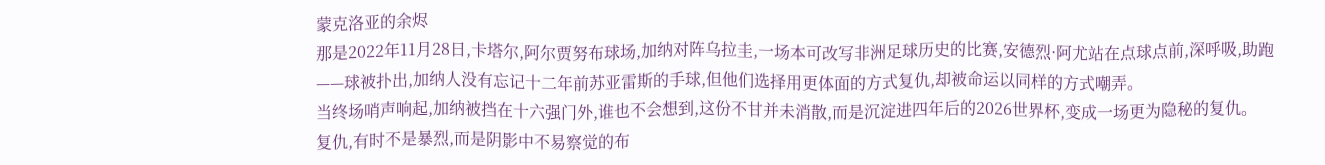蒙克洛亚的余烬
那是2022年11月28日,卡塔尔,阿尔贾努布球场,加纳对阵乌拉圭,一场本可改写非洲足球历史的比赛,安德烈·阿尤站在点球点前,深呼吸,助跑——球被扑出,加纳人没有忘记十二年前苏亚雷斯的手球,但他们选择用更体面的方式复仇,却被命运以同样的方式嘲弄。
当终场哨声响起,加纳被挡在十六强门外,谁也不会想到,这份不甘并未消散,而是沉淀进四年后的2026世界杯,变成一场更为隐秘的复仇。
复仇,有时不是暴烈,而是阴影中不易察觉的布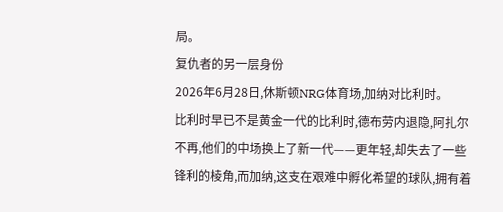局。
复仇者的另一层身份
2026年6月28日,休斯顿NRG体育场,加纳对比利时。
比利时早已不是黄金一代的比利时,德布劳内退隐,阿扎尔不再,他们的中场换上了新一代——更年轻,却失去了一些锋利的棱角,而加纳,这支在艰难中孵化希望的球队,拥有着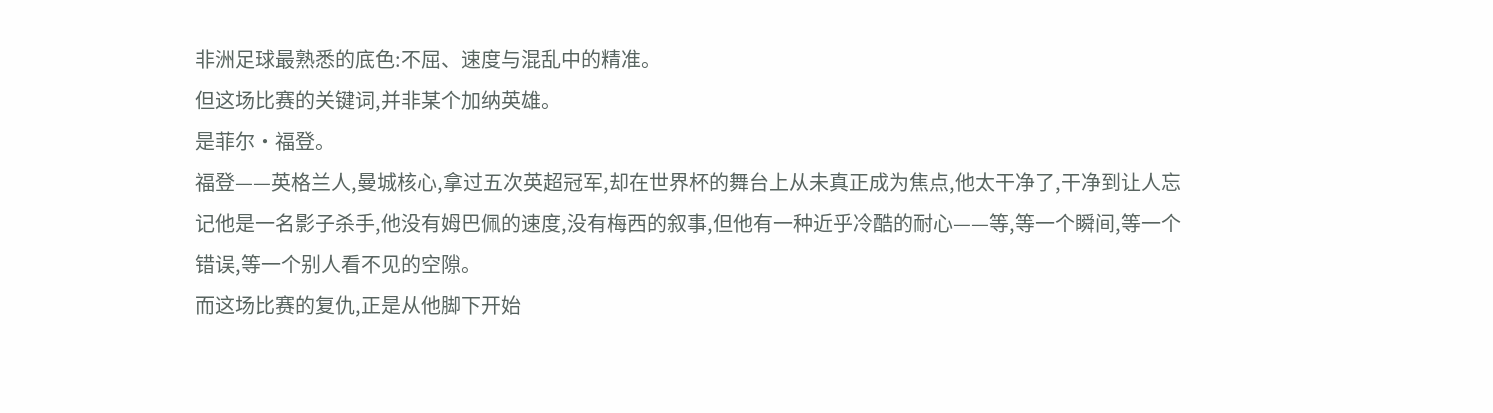非洲足球最熟悉的底色:不屈、速度与混乱中的精准。
但这场比赛的关键词,并非某个加纳英雄。
是菲尔·福登。
福登——英格兰人,曼城核心,拿过五次英超冠军,却在世界杯的舞台上从未真正成为焦点,他太干净了,干净到让人忘记他是一名影子杀手,他没有姆巴佩的速度,没有梅西的叙事,但他有一种近乎冷酷的耐心——等,等一个瞬间,等一个错误,等一个别人看不见的空隙。
而这场比赛的复仇,正是从他脚下开始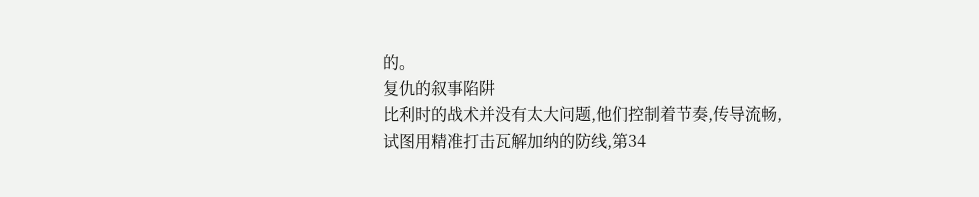的。
复仇的叙事陷阱
比利时的战术并没有太大问题,他们控制着节奏,传导流畅,试图用精准打击瓦解加纳的防线,第34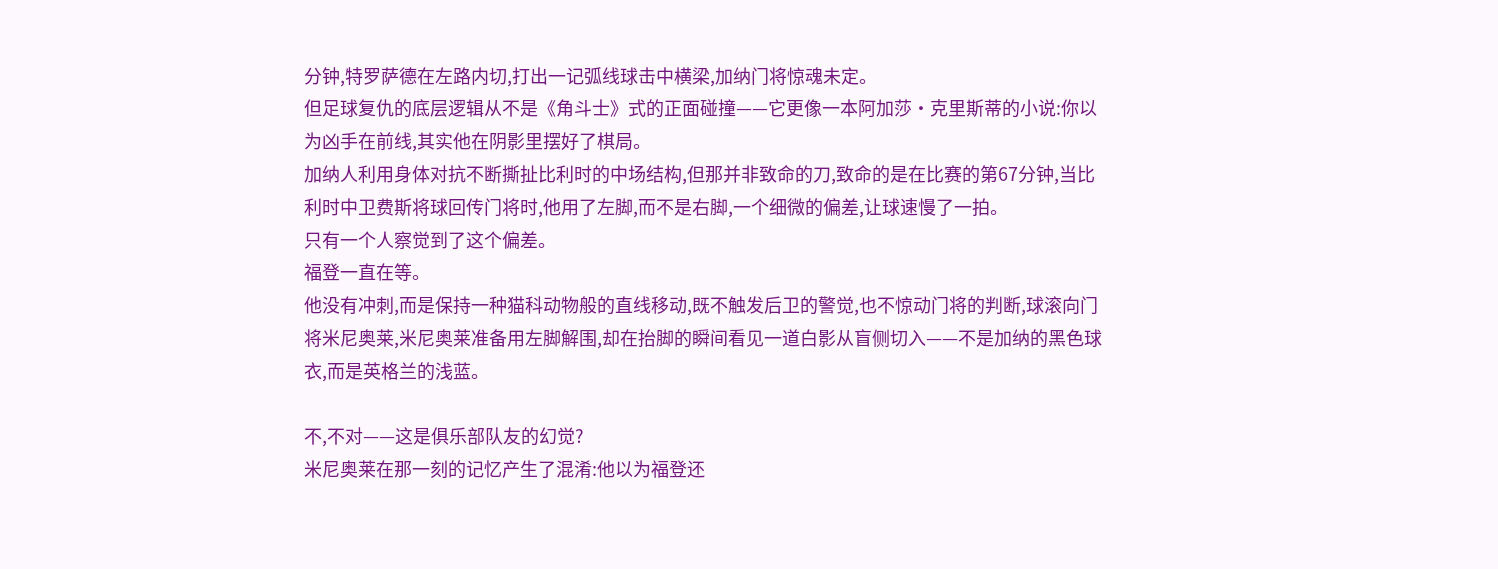分钟,特罗萨德在左路内切,打出一记弧线球击中横梁,加纳门将惊魂未定。
但足球复仇的底层逻辑从不是《角斗士》式的正面碰撞——它更像一本阿加莎·克里斯蒂的小说:你以为凶手在前线,其实他在阴影里摆好了棋局。
加纳人利用身体对抗不断撕扯比利时的中场结构,但那并非致命的刀,致命的是在比赛的第67分钟,当比利时中卫费斯将球回传门将时,他用了左脚,而不是右脚,一个细微的偏差,让球速慢了一拍。
只有一个人察觉到了这个偏差。
福登一直在等。
他没有冲刺,而是保持一种猫科动物般的直线移动,既不触发后卫的警觉,也不惊动门将的判断,球滚向门将米尼奥莱,米尼奥莱准备用左脚解围,却在抬脚的瞬间看见一道白影从盲侧切入——不是加纳的黑色球衣,而是英格兰的浅蓝。

不,不对——这是俱乐部队友的幻觉?
米尼奥莱在那一刻的记忆产生了混淆:他以为福登还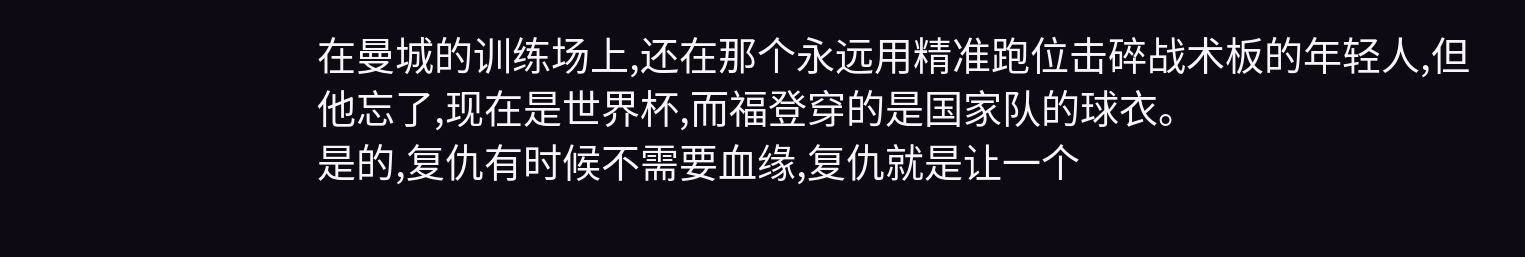在曼城的训练场上,还在那个永远用精准跑位击碎战术板的年轻人,但他忘了,现在是世界杯,而福登穿的是国家队的球衣。
是的,复仇有时候不需要血缘,复仇就是让一个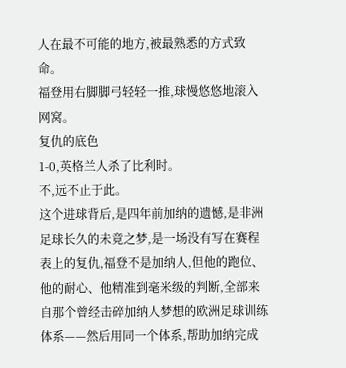人在最不可能的地方,被最熟悉的方式致命。
福登用右脚脚弓轻轻一推,球慢悠悠地滚入网窝。
复仇的底色
1-0,英格兰人杀了比利时。
不,远不止于此。
这个进球背后,是四年前加纳的遗憾,是非洲足球长久的未竟之梦,是一场没有写在赛程表上的复仇,福登不是加纳人,但他的跑位、他的耐心、他精准到毫米级的判断,全部来自那个曾经击碎加纳人梦想的欧洲足球训练体系——然后用同一个体系,帮助加纳完成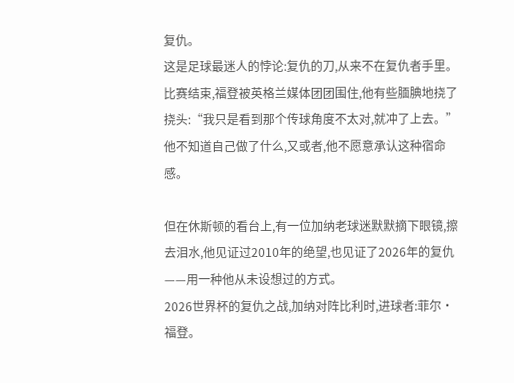复仇。
这是足球最迷人的悖论:复仇的刀,从来不在复仇者手里。
比赛结束,福登被英格兰媒体团团围住,他有些腼腆地挠了挠头:“我只是看到那个传球角度不太对,就冲了上去。”他不知道自己做了什么,又或者,他不愿意承认这种宿命感。

但在休斯顿的看台上,有一位加纳老球迷默默摘下眼镜,擦去泪水,他见证过2010年的绝望,也见证了2026年的复仇——用一种他从未设想过的方式。
2026世界杯的复仇之战,加纳对阵比利时,进球者:菲尔·福登。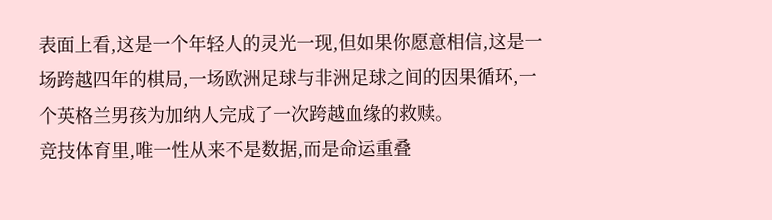表面上看,这是一个年轻人的灵光一现,但如果你愿意相信,这是一场跨越四年的棋局,一场欧洲足球与非洲足球之间的因果循环,一个英格兰男孩为加纳人完成了一次跨越血缘的救赎。
竞技体育里,唯一性从来不是数据,而是命运重叠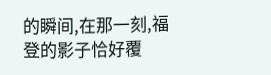的瞬间,在那一刻,福登的影子恰好覆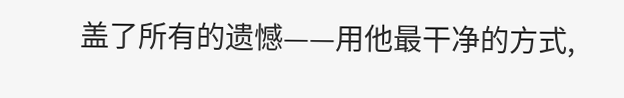盖了所有的遗憾——用他最干净的方式,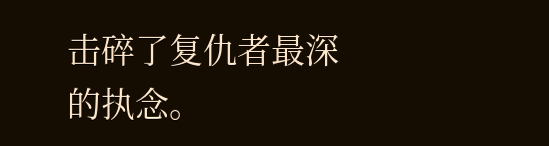击碎了复仇者最深的执念。